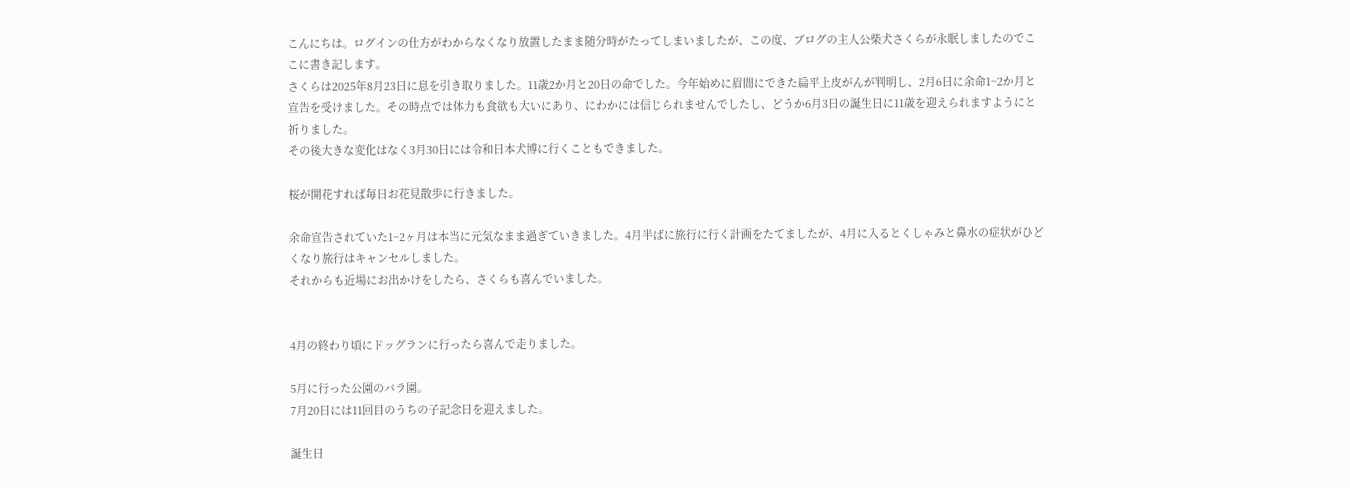こんにちは。ログインの仕方がわからなくなり放置したまま随分時がたってしまいましたが、この度、ブログの主人公柴犬さくらが永眠しましたのでここに書き記します。
さくらは2025年8月23日に息を引き取りました。11歳2か月と20日の命でした。今年始めに眉間にできた扁平上皮がんが判明し、2月6日に余命1~2か月と宣告を受けました。その時点では体力も食欲も大いにあり、にわかには信じられませんでしたし、どうか6月3日の誕生日に11歳を迎えられますようにと祈りました。
その後大きな変化はなく3月30日には令和日本犬博に行くこともできました。

桜が開花すれば毎日お花見散歩に行きました。

余命宣告されていた1~2ヶ月は本当に元気なまま過ぎていきました。4月半ばに旅行に行く計画をたてましたが、4月に入るとくしゃみと鼻水の症状がひどくなり旅行はキャンセルしました。
それからも近場にお出かけをしたら、さくらも喜んでいました。


4月の終わり頃にドッグランに行ったら喜んで走りました。

5月に行った公園のバラ園。
7月20日には11回目のうちの子記念日を迎えました。

誕生日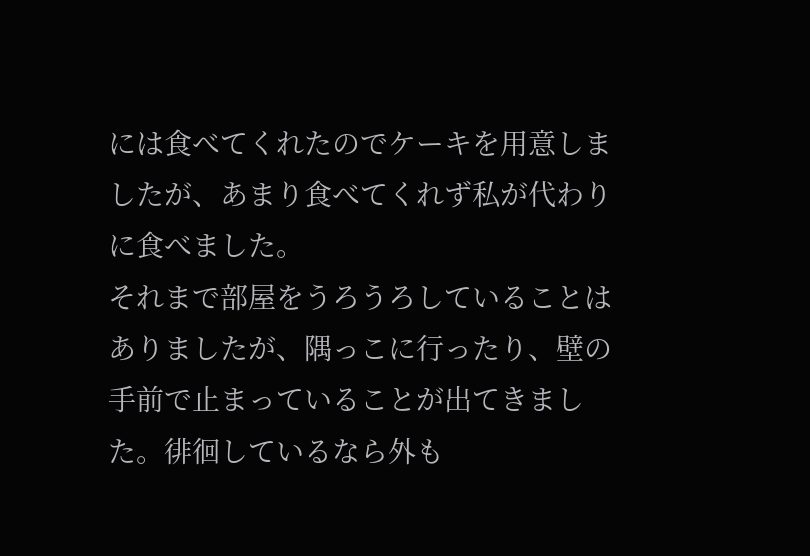には食べてくれたのでケーキを用意しましたが、あまり食べてくれず私が代わりに食べました。
それまで部屋をうろうろしていることはありましたが、隅っこに行ったり、壁の手前で止まっていることが出てきました。徘徊しているなら外も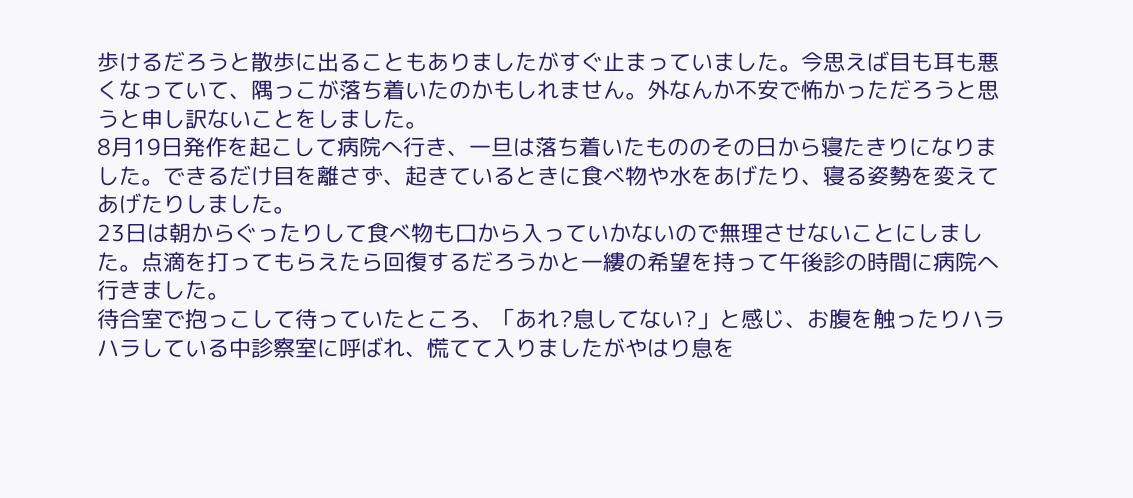歩けるだろうと散歩に出ることもありましたがすぐ止まっていました。今思えば目も耳も悪くなっていて、隅っこが落ち着いたのかもしれません。外なんか不安で怖かっただろうと思うと申し訳ないことをしました。
8月19日発作を起こして病院へ行き、一旦は落ち着いたもののその日から寝たきりになりました。できるだけ目を離さず、起きているときに食べ物や水をあげたり、寝る姿勢を変えてあげたりしました。
23日は朝からぐったりして食べ物も口から入っていかないので無理させないことにしました。点滴を打ってもらえたら回復するだろうかと一縷の希望を持って午後診の時間に病院へ行きました。
待合室で抱っこして待っていたところ、「あれ?息してない?」と感じ、お腹を触ったりハラハラしている中診察室に呼ばれ、慌てて入りましたがやはり息を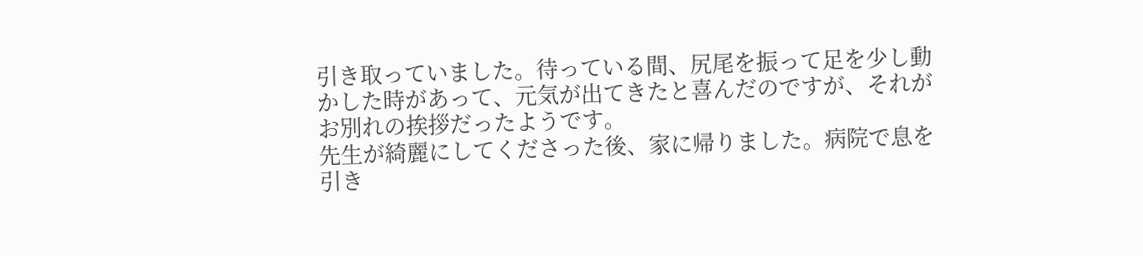引き取っていました。待っている間、尻尾を振って足を少し動かした時があって、元気が出てきたと喜んだのですが、それがお別れの挨拶だったようです。
先生が綺麗にしてくださった後、家に帰りました。病院で息を引き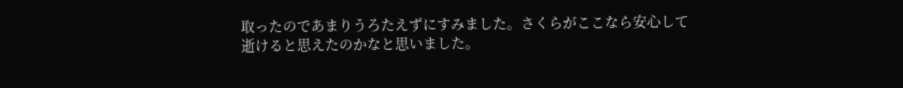取ったのであまりうろたえずにすみました。さくらがここなら安心して逝けると思えたのかなと思いました。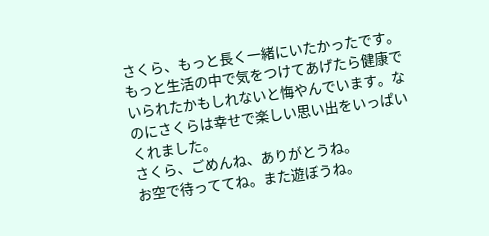さくら、もっと長く一緒にいたかったです。もっと生活の中で気をつけてあげたら健康でいられたかもしれないと悔やんでいます。なのにさくらは幸せで楽しい思い出をいっぱいくれました。
さくら、ごめんね、ありがとうね。
お空で待っててね。また遊ぼうね。